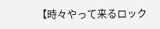【時々やって来るロック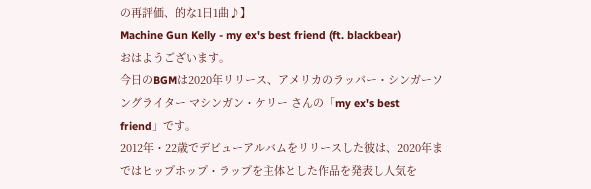の再評価、的な1日1曲♪】
Machine Gun Kelly - my ex's best friend (ft. blackbear)
おはようございます。
今日のBGMは2020年リリース、アメリカのラッパー・シンガーソングライター マシンガン・ケリー さんの「my ex's best friend」です。
2012年・22歳でデビューアルバムをリリースした彼は、2020年まではヒップホップ・ラップを主体とした作品を発表し人気を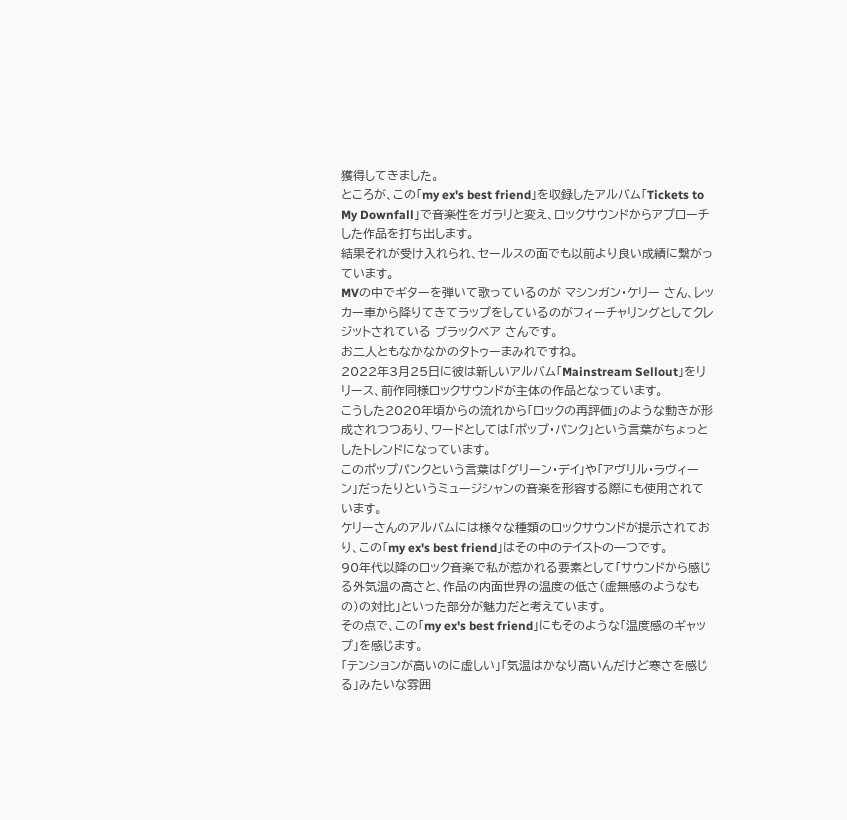獲得してきました。
ところが、この「my ex's best friend」を収録したアルバム「Tickets to My Downfall」で音楽性をガラリと変え、ロックサウンドからアプローチした作品を打ち出します。
結果それが受け入れられ、セールスの面でも以前より良い成績に繋がっています。
MVの中でギターを弾いて歌っているのが マシンガン・ケリー さん、レッカー車から降りてきてラップをしているのがフィーチャリングとしてクレジットされている ブラックベア さんです。
お二人ともなかなかのタトゥーまみれですね。
2022年3月25日に彼は新しいアルバム「Mainstream Sellout」をリリース、前作同様ロックサウンドが主体の作品となっています。
こうした2020年頃からの流れから「ロックの再評価」のような動きが形成されつつあり、ワードとしては「ポップ・パンク」という言葉がちょっとしたトレンドになっています。
このポップパンクという言葉は「グリーン・デイ」や「アヴリル・ラヴィーン」だったりというミュージシャンの音楽を形容する際にも使用されています。
ケリーさんのアルバムには様々な種類のロックサウンドが提示されており、この「my ex's best friend」はその中のテイストの一つです。
90年代以降のロック音楽で私が惹かれる要素として「サウンドから感じる外気温の高さと、作品の内面世界の温度の低さ(虚無感のようなもの)の対比」といった部分が魅力だと考えています。
その点で、この「my ex's best friend」にもそのような「温度感のギャップ」を感じます。
「テンションが高いのに虚しい」「気温はかなり高いんだけど寒さを感じる」みたいな雰囲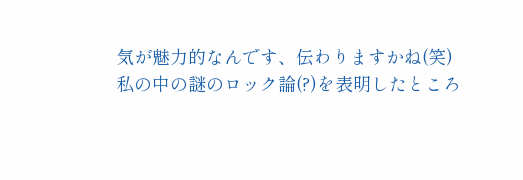気が魅力的なんです、伝わりますかね(笑)
私の中の謎のロック論(?)を表明したところ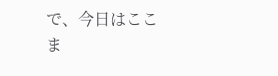で、今日はここま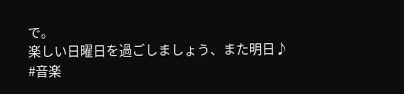で。
楽しい日曜日を過ごしましょう、また明日♪
#音楽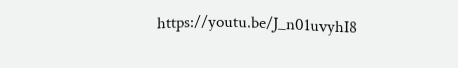https://youtu.be/J_n01uvyhI8